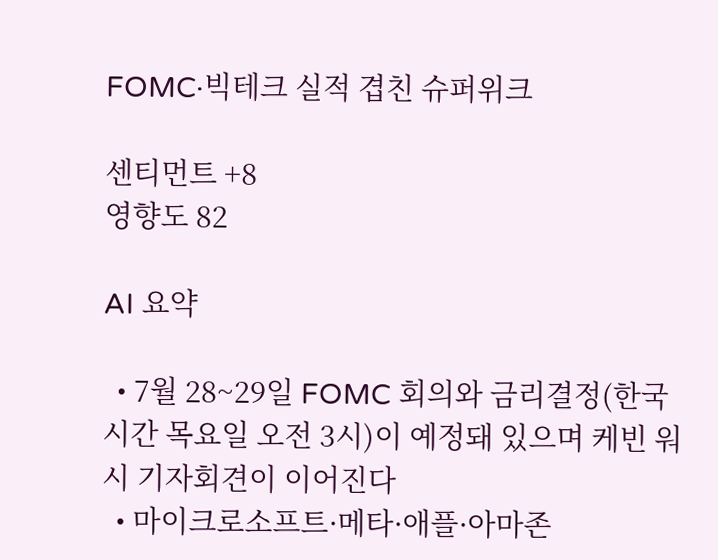FOMC·빅테크 실적 겹친 슈퍼위크

센티먼트 +8
영향도 82

AI 요약

  • 7월 28~29일 FOMC 회의와 금리결정(한국시간 목요일 오전 3시)이 예정돼 있으며 케빈 워시 기자회견이 이어진다
  • 마이크로소프트·메타·애플·아마존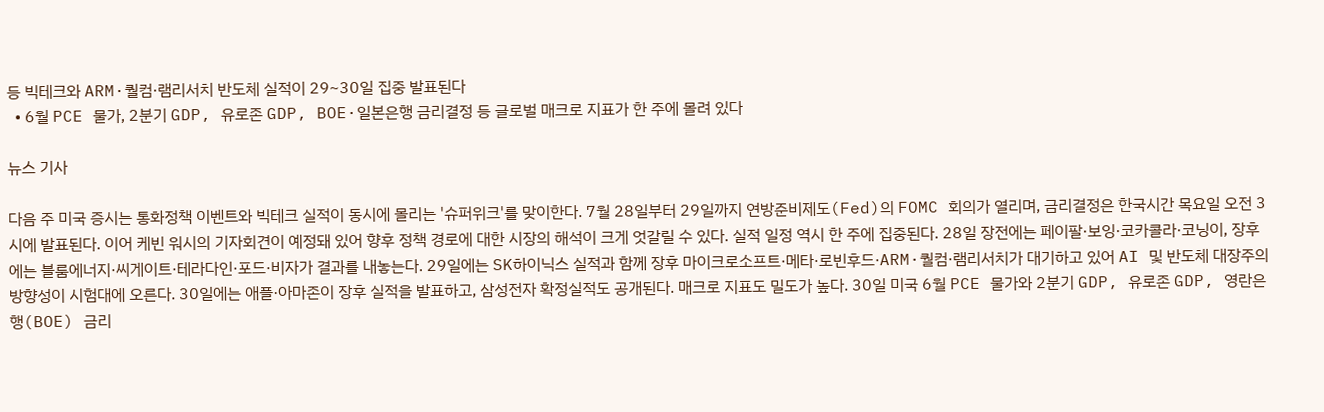등 빅테크와 ARM·퀄컴·램리서치 반도체 실적이 29~30일 집중 발표된다
  • 6월 PCE 물가, 2분기 GDP, 유로존 GDP, BOE·일본은행 금리결정 등 글로벌 매크로 지표가 한 주에 몰려 있다

뉴스 기사

다음 주 미국 증시는 통화정책 이벤트와 빅테크 실적이 동시에 몰리는 '슈퍼위크'를 맞이한다. 7월 28일부터 29일까지 연방준비제도(Fed)의 FOMC 회의가 열리며, 금리결정은 한국시간 목요일 오전 3시에 발표된다. 이어 케빈 워시의 기자회견이 예정돼 있어 향후 정책 경로에 대한 시장의 해석이 크게 엇갈릴 수 있다. 실적 일정 역시 한 주에 집중된다. 28일 장전에는 페이팔·보잉·코카콜라·코닝이, 장후에는 블룸에너지·씨게이트·테라다인·포드·비자가 결과를 내놓는다. 29일에는 SK하이닉스 실적과 함께 장후 마이크로소프트·메타·로빈후드·ARM·퀄컴·램리서치가 대기하고 있어 AI 및 반도체 대장주의 방향성이 시험대에 오른다. 30일에는 애플·아마존이 장후 실적을 발표하고, 삼성전자 확정실적도 공개된다. 매크로 지표도 밀도가 높다. 30일 미국 6월 PCE 물가와 2분기 GDP, 유로존 GDP, 영란은행(BOE) 금리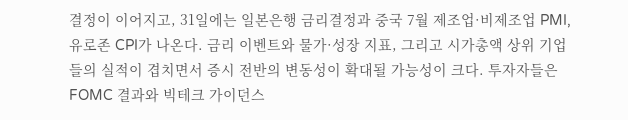결정이 이어지고, 31일에는 일본은행 금리결정과 중국 7월 제조업·비제조업 PMI, 유로존 CPI가 나온다. 금리 이벤트와 물가·성장 지표, 그리고 시가총액 상위 기업들의 실적이 겹치면서 증시 전반의 변동성이 확대될 가능성이 크다. 투자자들은 FOMC 결과와 빅테크 가이던스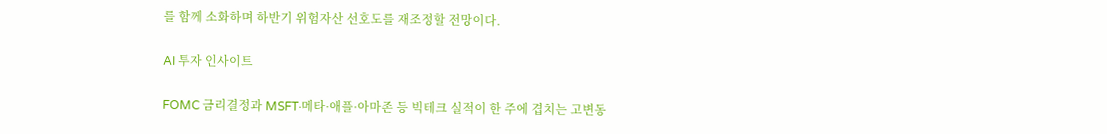를 함께 소화하며 하반기 위험자산 선호도를 재조정할 전망이다.

AI 투자 인사이트

FOMC 금리결정과 MSFT·메타·애플·아마존 등 빅테크 실적이 한 주에 겹치는 고변동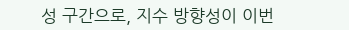성 구간으로, 지수 방향성이 이번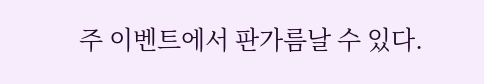주 이벤트에서 판가름날 수 있다.